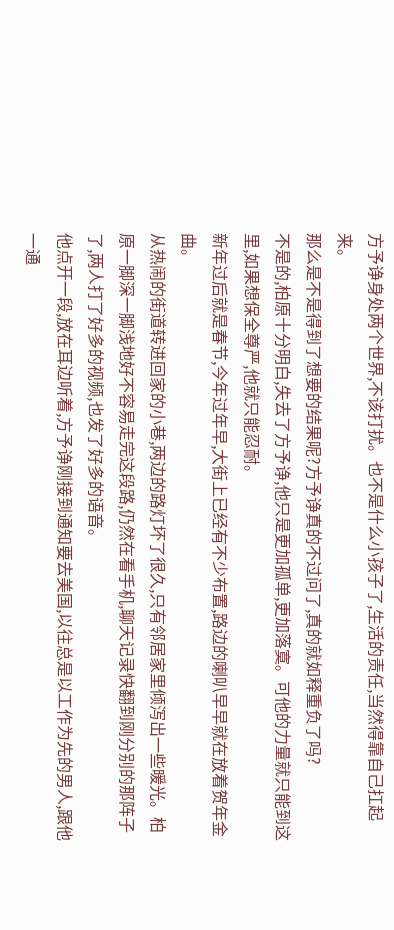方予诤身处两个世界,不该打扰。也不是什么小孩子了,生活的责任,当然得靠自己扛起来。
那么是不是得到了想要的结果呢?方予诤真的不过问了,真的就如释重负了吗?
不是的,柏原十分明白,失去了方予诤,他只是更加孤单,更加落寞。可他的力量就只能到这里,如果想保全尊严,他就只能忍耐。
新年过后就是春节,今年过年早,大街上已经有不少布置,路边的喇叭早早就在放着贺年金曲。
从热闹的街道转进回家的小巷,两边的路灯坏了很久,只有邻居家里倾泻出一些暖光。柏原一脚深一脚浅地好不容易走完这段路,仍然在看手机,聊天记录快翻到刚分别的那阵子了,两人打了好多的视频,也发了好多的语音。
他点开一段,放在耳边听着,方予诤刚接到通知要去美国,以往总是以工作为先的男人,跟他一通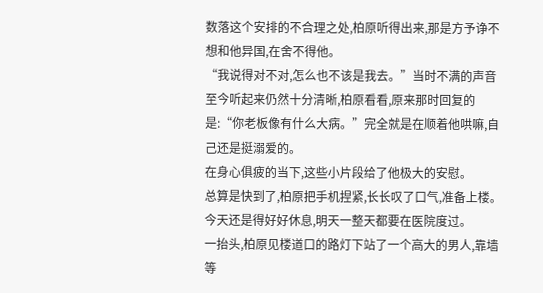数落这个安排的不合理之处,柏原听得出来,那是方予诤不想和他异国,在舍不得他。
“我说得对不对,怎么也不该是我去。”当时不满的声音至今听起来仍然十分清晰,柏原看看,原来那时回复的是:“你老板像有什么大病。”完全就是在顺着他哄嘛,自己还是挺溺爱的。
在身心俱疲的当下,这些小片段给了他极大的安慰。
总算是快到了,柏原把手机捏紧,长长叹了口气,准备上楼。今天还是得好好休息,明天一整天都要在医院度过。
一抬头,柏原见楼道口的路灯下站了一个高大的男人,靠墙等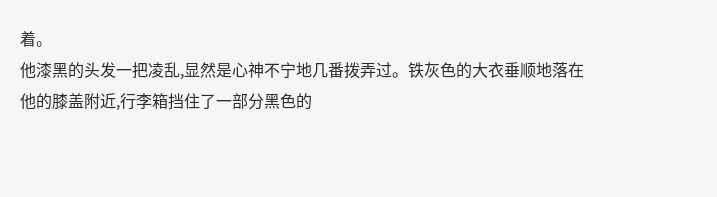着。
他漆黑的头发一把凌乱,显然是心神不宁地几番拨弄过。铁灰色的大衣垂顺地落在他的膝盖附近,行李箱挡住了一部分黑色的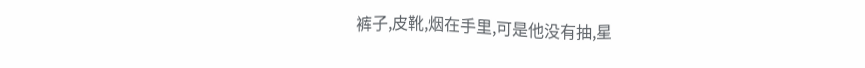裤子,皮靴,烟在手里,可是他没有抽,星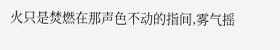火只是焚燃在那声色不动的指间,雾气摇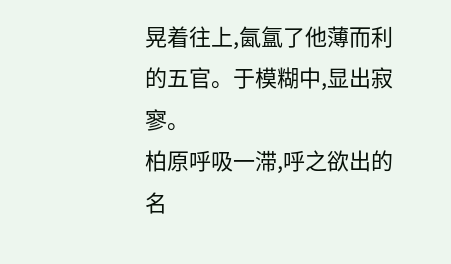晃着往上,氤氲了他薄而利的五官。于模糊中,显出寂寥。
柏原呼吸一滞,呼之欲出的名